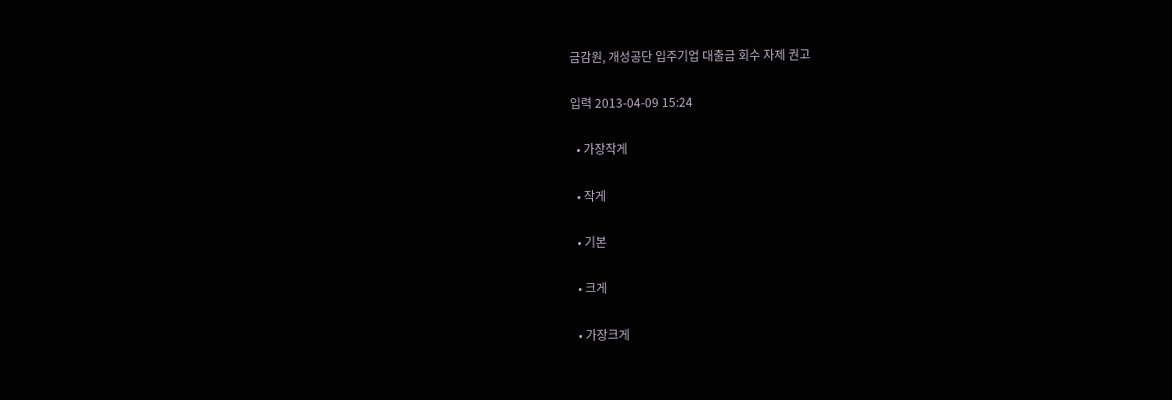금감원, 개성공단 입주기업 대출금 회수 자제 권고

입력 2013-04-09 15:24

  • 가장작게

  • 작게

  • 기본

  • 크게

  • 가장크게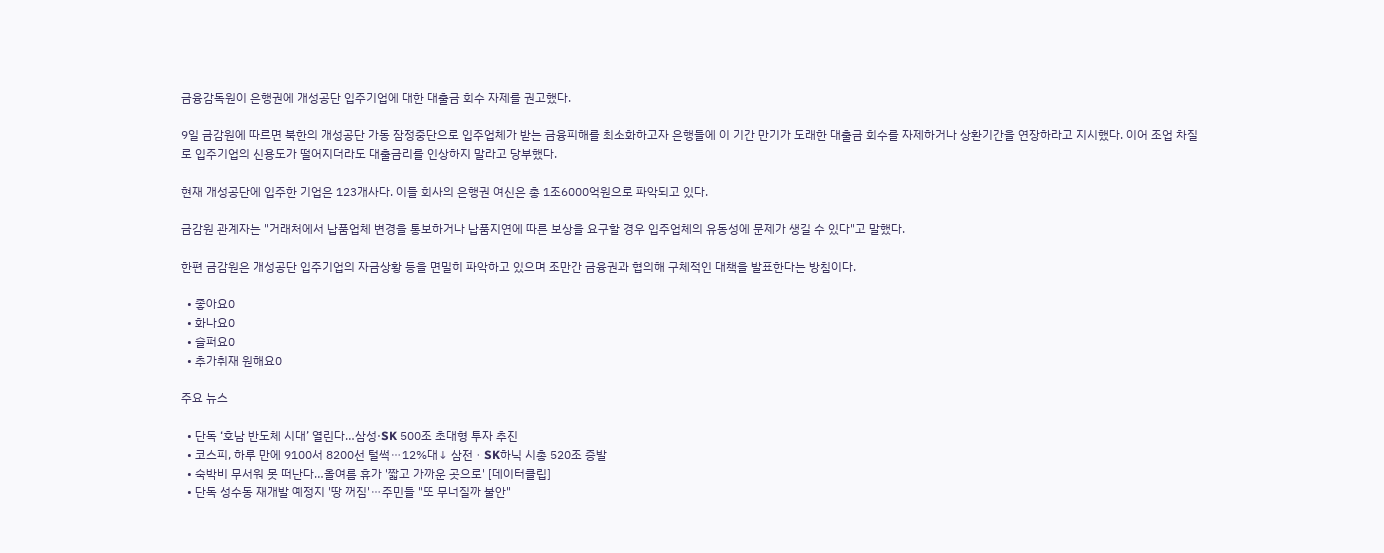금융감독원이 은행권에 개성공단 입주기업에 대한 대출금 회수 자제를 권고했다.

9일 금감원에 따르면 북한의 개성공단 가동 잠정중단으로 입주업체가 받는 금융피해를 최소화하고자 은행들에 이 기간 만기가 도래한 대출금 회수를 자제하거나 상환기간을 연장하라고 지시했다. 이어 조업 차질로 입주기업의 신용도가 떨어지더라도 대출금리를 인상하지 말라고 당부했다.

현재 개성공단에 입주한 기업은 123개사다. 이들 회사의 은행권 여신은 총 1조6000억원으로 파악되고 있다.

금감원 관계자는 "거래처에서 납품업체 변경을 통보하거나 납품지연에 따른 보상을 요구할 경우 입주업체의 유동성에 문제가 생길 수 있다"고 말했다.

한편 금감원은 개성공단 입주기업의 자금상황 등을 면밀히 파악하고 있으며 조만간 금융권과 협의해 구체적인 대책을 발표한다는 방침이다.

  • 좋아요0
  • 화나요0
  • 슬퍼요0
  • 추가취재 원해요0

주요 뉴스

  • 단독 ‘호남 반도체 시대’ 열린다…삼성·SK 500조 초대형 투자 추진
  • 코스피, 하루 만에 9100서 8200선 털썩⋯12%대↓ 삼전ㆍSK하닉 시총 520조 증발
  • 숙박비 무서워 못 떠난다…올여름 휴가 '짧고 가까운 곳으로' [데이터클립]
  • 단독 성수동 재개발 예정지 '땅 꺼짐'⋯주민들 "또 무너질까 불안"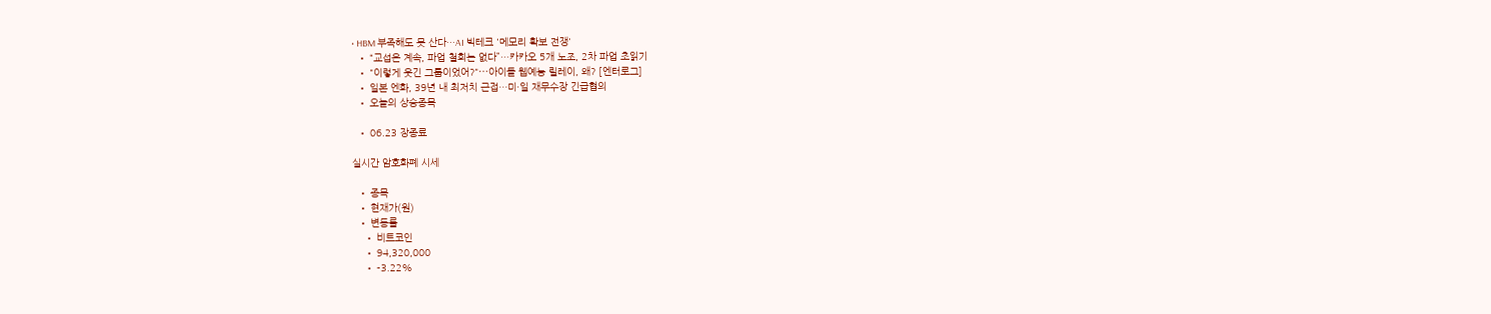• HBM 부족해도 못 산다…AI 빅테크 '메모리 확보 전쟁'
  • “교섭은 계속, 파업 철회는 없다”…카카오 5개 노조, 2차 파업 초읽기
  • "이렇게 웃긴 그룹이었어?"⋯아이돌 웹예능 릴레이, 왜? [엔터로그]
  • 일본 엔화, 39년 내 최저치 근접…미·일 재무수장 긴급협의
  • 오늘의 상승종목

  • 06.23 장종료

실시간 암호화폐 시세

  • 종목
  • 현재가(원)
  • 변동률
    • 비트코인
    • 94,320,000
    • -3.22%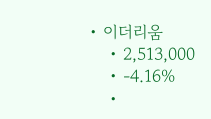• 이더리움
    • 2,513,000
    • -4.16%
    •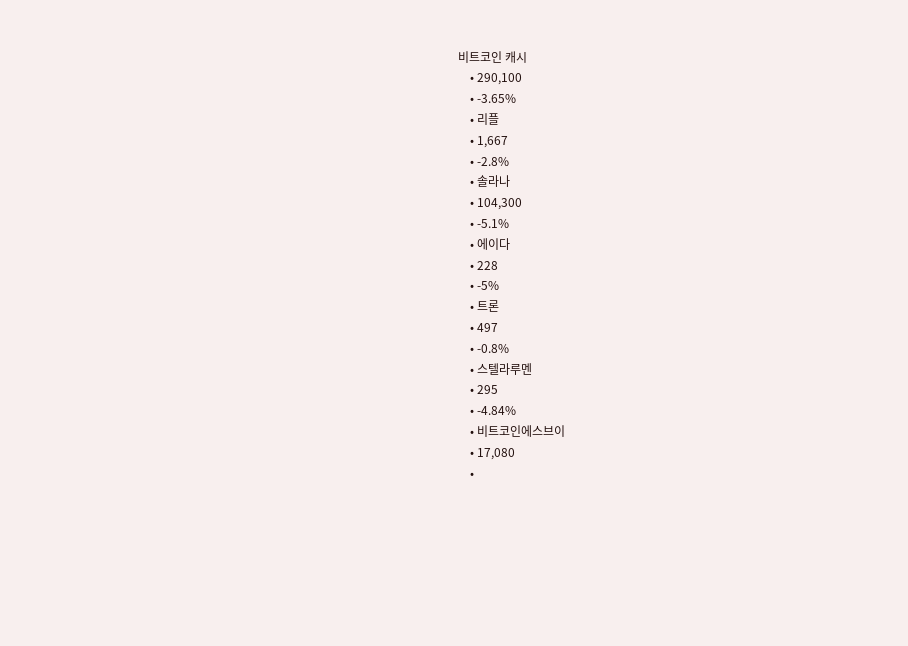비트코인 캐시
    • 290,100
    • -3.65%
    • 리플
    • 1,667
    • -2.8%
    • 솔라나
    • 104,300
    • -5.1%
    • 에이다
    • 228
    • -5%
    • 트론
    • 497
    • -0.8%
    • 스텔라루멘
    • 295
    • -4.84%
    • 비트코인에스브이
    • 17,080
    •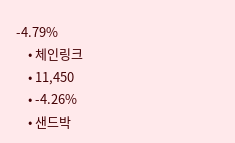-4.79%
    • 체인링크
    • 11,450
    • -4.26%
    • 샌드박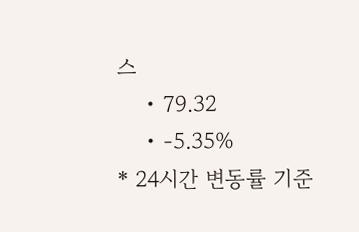스
    • 79.32
    • -5.35%
* 24시간 변동률 기준